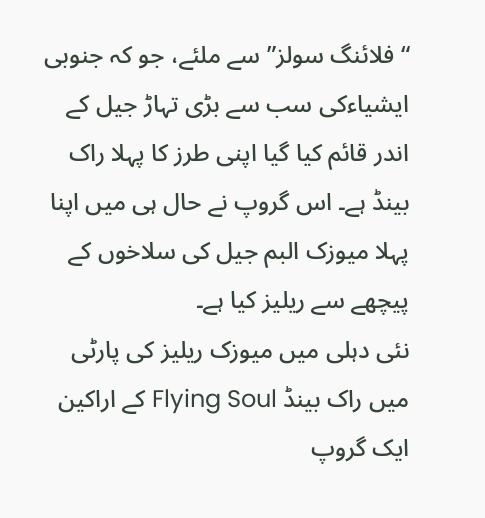“فلائنگ سولز” سے ملئے، جو کہ جنوبی ایشیاءکی سب سے بڑی تہاڑ جیل کے اندر قائم کیا گیا اپنی طرز کا پہلا راک بینڈ ہے۔ اس گروپ نے حال ہی میں اپنا پہلا میوزک البم جیل کی سلاخوں کے پیچھے سے ریلیز کیا ہے۔
نئی دہلی میں میوزک ریلیز کی پارٹی میں راک بینڈ Flying Soul کے اراکین ایک گروپ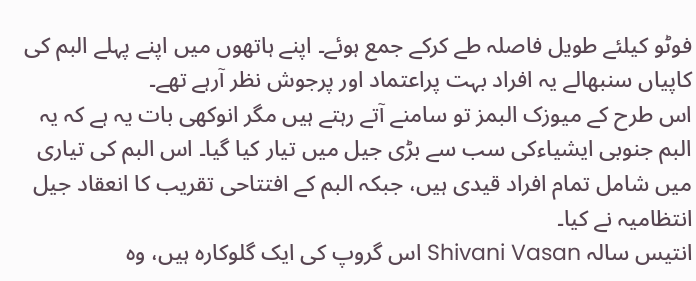فوٹو کیلئے طویل فاصلہ طے کرکے جمع ہوئے۔ اپنے ہاتھوں میں اپنے پہلے البم کی کاپیاں سنبھالے یہ افراد بہت پراعتماد اور پرجوش نظر آرہے تھے۔
اس طرح کے میوزک البمز تو سامنے آتے رہتے ہیں مگر انوکھی بات یہ ہے کہ یہ البم جنوبی ایشیاءکی سب سے بڑی جیل میں تیار کیا گیا۔ اس البم کی تیاری میں شامل تمام افراد قیدی ہیں، جبکہ البم کے افتتاحی تقریب کا انعقاد جیل انتظامیہ نے کیا۔
انتیس سالہ Shivani Vasan اس گروپ کی ایک گلوکارہ ہیں، وہ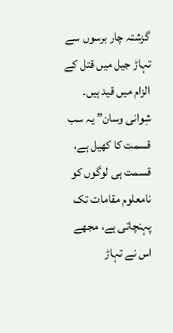گزشتہ چار برسوں سے تہاڑ جیل میں قتل کے الزام میں قید ہیں۔ شِوانی وسان” یہ سب قسمت کا کھیل ہے، قسمت ہی لوگوں کو نامعلوم مقامات تک پہنچاتی ہے، مجھے اس نے تہاڑ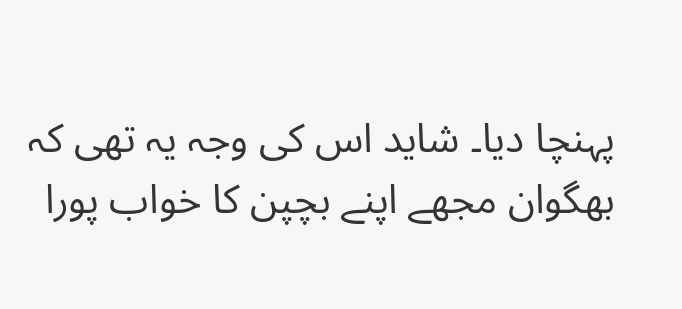پہنچا دیا۔ شاید اس کی وجہ یہ تھی کہ بھگوان مجھے اپنے بچپن کا خواب پورا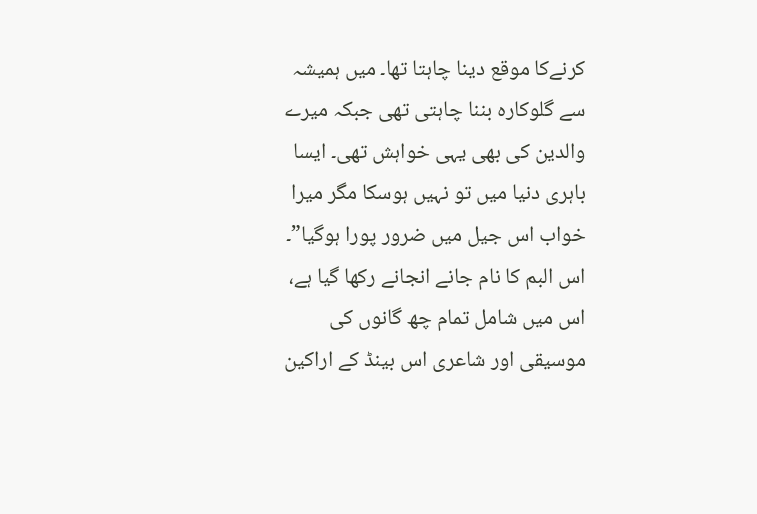کرنےکا موقع دینا چاہتا تھا۔ میں ہمیشہ سے گلوکارہ بننا چاہتی تھی جبکہ میرے والدین کی بھی یہی خواہش تھی۔ ایسا باہری دنیا میں تو نہیں ہوسکا مگر میرا خواب اس جیل میں ضرور پورا ہوگیا”۔
اس البم کا نام جانے انجانے رکھا گیا ہے، اس میں شامل تمام چھ گانوں کی موسیقی اور شاعری اس بینڈ کے اراکین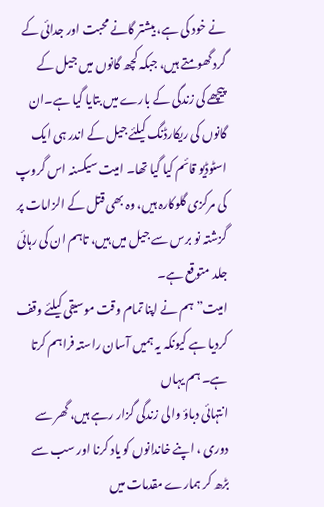نے خود کی ہے، بیشتر گانے محبت اور جدائی کے گرد گھومتے ہیں، جبکہ کچھ گانوں میں جیل کے پیچھے کی زندگی کے بارے میں بتایا گیا ہے۔ان گانوں کی ریکارڈنگ کیلئے جیل کے اندر ہی ایک اسٹوڈیو قائم کیا گیا تھا۔ امیت سیکسنہ اس گروپ کی مرکزی گلوکارہ ہیں، وہ بھی قتل کے الزامات پر گزشتہ نو برس سے جیل میں ہیں، تاہم ان کی رہائی جلد متوقع ہے۔
امیت” ہم نے اپنا تمام وقت موسیقی کیلئے وقف کردیا ہے کیونکہ یہ ہمیں آسان راستہ فراہم کرتا ہے۔ ہم یہاں
انتہائی دباؤ والی زندگی گزار رہے ہیں، گھر سے دوری ، اپنے خاندانوں کو یاد کرنا اور سب سے بڑھ کر ہمارے مقدمات میں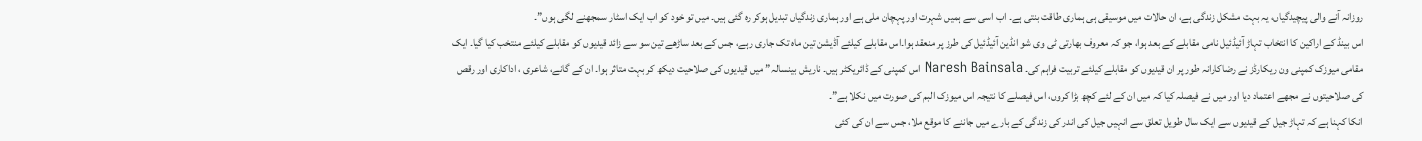روزانہ آنے والی پیچیدگیاں، یہ بہت مشکل زندگی ہے، ان حالات میں موسیقی ہی ہماری طاقت بنتی ہے۔ اب اسی سے ہمیں شہرت اور پہچان ملی ہے اور ہماری زندگیاں تبدیل ہوکر رہ گئی ہیں۔ میں تو خود کو اب ایک اسٹار سمجھنے لگی ہوں”۔
اس بینڈ کے اراکین کا انتخاب تہاڑ آئیڈئیل نامی مقابلے کے بعد ہوا، جو کہ معروف بھارتی ٹی وی شو انڈین آئیڈئیل کی طرز پر منعقد ہوا۔اس مقابلے کیلئے آڈیشن تین ماہ تک جاری رہے، جس کے بعد ساڑھے تین سو سے زائد قیدیوں کو مقابلے کیلئے منتخب کیا گیا۔ ایک مقامی میوزک کمپنی ون ریکارڈز نے رضاکارانہ طور پر ان قیدیوں کو مقابلے کیلئے تربیت فراہم کی۔ Naresh Bainsala اس کمپنی کے ڈائریکٹر ہیں۔ ناریش بینسالہ” میں قیدیوں کی صلاحیت دیکھ کر بہت متاثر ہوا۔ ان کے گانے، شاعری ، اداکاری اور رقص کی صلاحیتوں نے مجھے اعتماد دیا اور میں نے فیصلہ کیا کہ میں ان کے لئے کچھ بڑا کروں، اس فیصلے کا نتیجہ اس میوزک البم کی صورت میں نکلا ہے”۔
انکا کہنا ہے کہ تہاڑ جیل کے قیدیوں سے ایک سال طویل تعلق سے انہیں جیل کی اندر کی زندگی کے بارے میں جاننے کا موقع ملا، جس سے ان کی کئی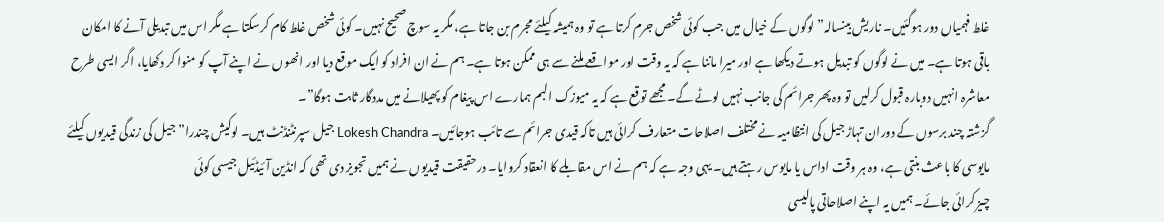غلط فہمیاں دور ہوگئیں۔ ناریش بینسالہ” لوگوں کے خیال میں جب کوئی شخص جرم کرتا ہے تو وہ ہمیشہ کیلئے مجرم بن جاتا ہے، مگر یہ سوچ صحیح نہیں۔ کوئی شخص غلط کام کرسکتا ہے مگر اس میں تبدیلی آنے کا امکان باقی ہوتا ہے۔ میں نے لوگوں کو تبدیل ہوتے دیکھا ہے اور میرا ماننا ہے کہ یہ وقت اور مواقعے ملنے سے ہی ممکن ہوتا ہے۔ ہم نے ان افراد کو ایک موقع دیا اور انھوں نے اپنے آپ کو منوا کر دکھایا، اگر ایسی طرح معاشرہ انہیں دوبارہ قبول کرلیں تو وہ پھر جرائم کی جانب نہیں لوٹے گے۔ مجھے توقع ہے کہ یہ میوزک البم ہمارے اس پیغام کو پھیلانے میں مددگار ثابت ہوگا”۔
گزشتہ چند برسوں کے دوران تہاڑ جیل کی انتظامیہ نے مختلف اصلاحات متعارف کرائی ہیں تاکہ قیدی جرائم سے تائب ہوجائیں۔ Lokesh Chandra جیل سپرنٹنڈنٹ ہیں۔ لوکیش چندرا” جیل کی زندگی قیدیوں کیلئے مایوسی کا باعث بنتی ہے، وہ ہر وقت اداس یا مایوس رہتے ہیں۔ یہی وجہ ہے کہ ہم نے اس مقابلے کا انعقاد کروایا۔ درحقیقت قیدیوں نے ہمیں تجویز دی تھی کہ انڈین آئیڈئیل جیسی کوئی
چیز کرائی جائے۔ ہمیں یہ اپنے اصلاحاتی پالیسی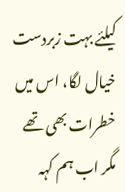کیلئے بہت زبردست خیال لگا، اس میں خطرات بھی تھے مگر اب ہم کہہ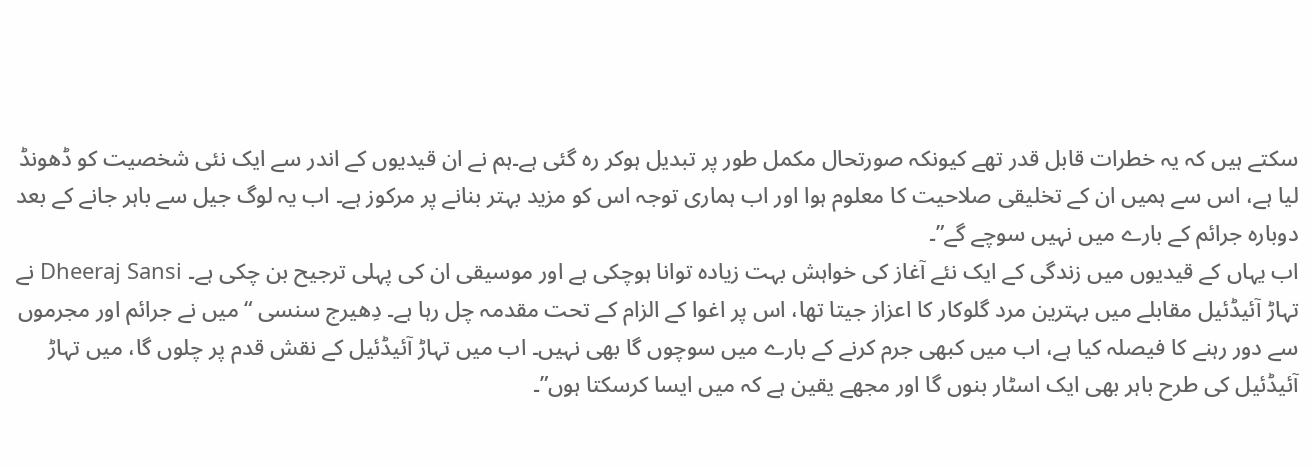سکتے ہیں کہ یہ خطرات قابل قدر تھے کیونکہ صورتحال مکمل طور پر تبدیل ہوکر رہ گئی ہے۔ہم نے ان قیدیوں کے اندر سے ایک نئی شخصیت کو ڈھونڈ لیا ہے، اس سے ہمیں ان کے تخلیقی صلاحیت کا معلوم ہوا اور اب ہماری توجہ اس کو مزید بہتر بنانے پر مرکوز ہے۔ اب یہ لوگ جیل سے باہر جانے کے بعد دوبارہ جرائم کے بارے میں نہیں سوچے گے”۔
اب یہاں کے قیدیوں میں زندگی کے ایک نئے آغاز کی خواہش بہت زیادہ توانا ہوچکی ہے اور موسیقی ان کی پہلی ترجیح بن چکی ہے۔ Dheeraj Sansi نے تہاڑ آئیڈئیل مقابلے میں بہترین مرد گلوکار کا اعزاز جیتا تھا، اس پر اغوا کے الزام کے تحت مقدمہ چل رہا ہے۔ دِھیرج سنسی “میں نے جرائم اور مجرموں سے دور رہنے کا فیصلہ کیا ہے، اب میں کبھی جرم کرنے کے بارے میں سوچوں گا بھی نہیں۔ اب میں تہاڑ آئیڈئیل کے نقش قدم پر چلوں گا، میں تہاڑ آئیڈئیل کی طرح باہر بھی ایک اسٹار بنوں گا اور مجھے یقین ہے کہ میں ایسا کرسکتا ہوں”۔